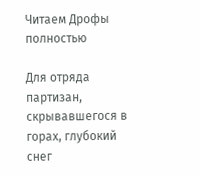Читаем Дрофы полностью

Для отряда партизан, скрывавшегося в горах, глубокий снег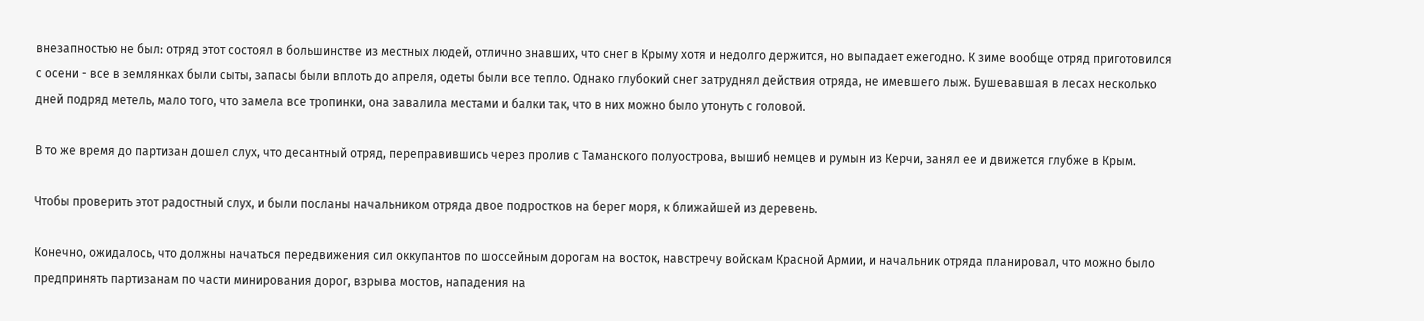внезапностью не был: отряд этот состоял в большинстве из местных людей, отлично знавших, что снег в Крыму хотя и недолго держится, но выпадает ежегодно. К зиме вообще отряд приготовился с осени - все в землянках были сыты, запасы были вплоть до апреля, одеты были все тепло. Однако глубокий снег затруднял действия отряда, не имевшего лыж. Бушевавшая в лесах несколько дней подряд метель, мало того, что замела все тропинки, она завалила местами и балки так, что в них можно было утонуть с головой.

В то же время до партизан дошел слух, что десантный отряд, переправившись через пролив с Таманского полуострова, вышиб немцев и румын из Керчи, занял ее и движется глубже в Крым.

Чтобы проверить этот радостный слух, и были посланы начальником отряда двое подростков на берег моря, к ближайшей из деревень.

Конечно, ожидалось, что должны начаться передвижения сил оккупантов по шоссейным дорогам на восток, навстречу войскам Красной Армии, и начальник отряда планировал, что можно было предпринять партизанам по части минирования дорог, взрыва мостов, нападения на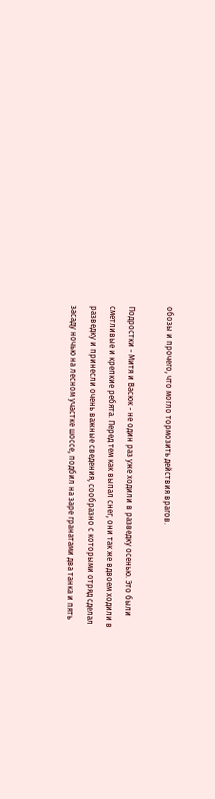обозы и прочего, что могло тормозить действия врагов.

Подростки - Митя и Васюк - не один раз уже ходили в разведку осенью. Это были сметливые и крепкие ребята. Перед тем как выпал снег, они так же вдвоем ходили в разведку и принесли очень важные сведения, сообразно с которыми отряд сделал засаду ночью на лесном участке шоссе, подбил на заре гранатами два танка и пять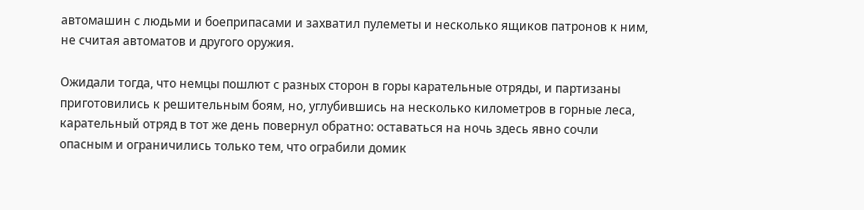автомашин с людьми и боеприпасами и захватил пулеметы и несколько ящиков патронов к ним, не считая автоматов и другого оружия.

Ожидали тогда, что немцы пошлют с разных сторон в горы карательные отряды, и партизаны приготовились к решительным боям, но, углубившись на несколько километров в горные леса, карательный отряд в тот же день повернул обратно: оставаться на ночь здесь явно сочли опасным и ограничились только тем, что ограбили домик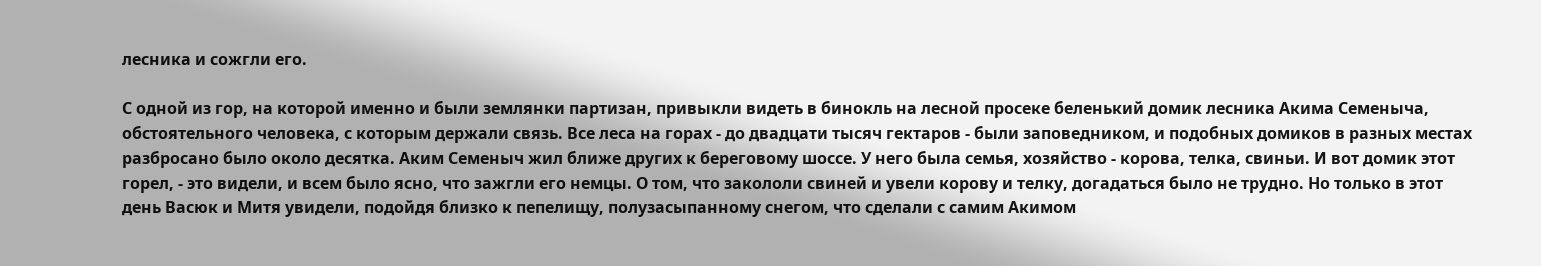лесника и сожгли его.

С одной из гор, на которой именно и были землянки партизан, привыкли видеть в бинокль на лесной просеке беленький домик лесника Акима Семеныча, обстоятельного человека, с которым держали связь. Все леса на горах - до двадцати тысяч гектаров - были заповедником, и подобных домиков в разных местах разбросано было около десятка. Аким Семеныч жил ближе других к береговому шоссе. У него была семья, хозяйство - корова, телка, свиньи. И вот домик этот горел, - это видели, и всем было ясно, что зажгли его немцы. О том, что закололи свиней и увели корову и телку, догадаться было не трудно. Но только в этот день Васюк и Митя увидели, подойдя близко к пепелищу, полузасыпанному снегом, что сделали с самим Акимом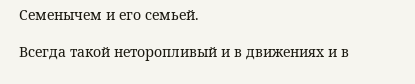Семенычем и его семьей.

Всегда такой неторопливый и в движениях и в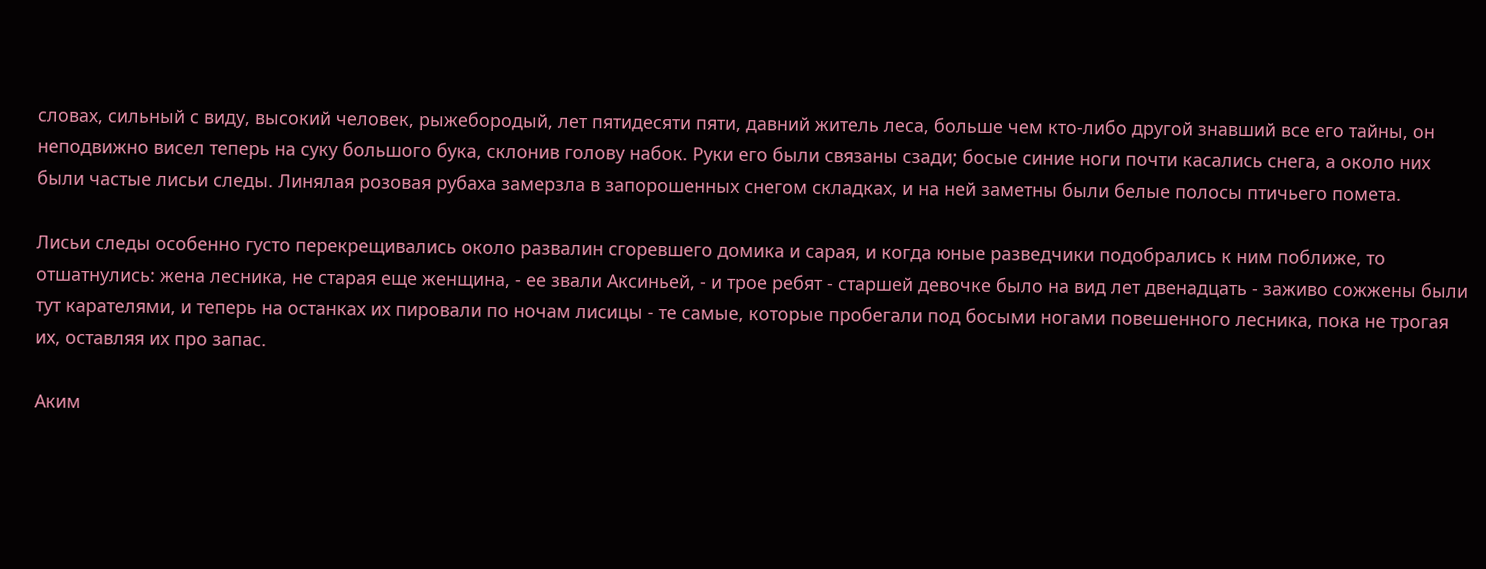словах, сильный с виду, высокий человек, рыжебородый, лет пятидесяти пяти, давний житель леса, больше чем кто-либо другой знавший все его тайны, он неподвижно висел теперь на суку большого бука, склонив голову набок. Руки его были связаны сзади; босые синие ноги почти касались снега, а около них были частые лисьи следы. Линялая розовая рубаха замерзла в запорошенных снегом складках, и на ней заметны были белые полосы птичьего помета.

Лисьи следы особенно густо перекрещивались около развалин сгоревшего домика и сарая, и когда юные разведчики подобрались к ним поближе, то отшатнулись: жена лесника, не старая еще женщина, - ее звали Аксиньей, - и трое ребят - старшей девочке было на вид лет двенадцать - заживо сожжены были тут карателями, и теперь на останках их пировали по ночам лисицы - те самые, которые пробегали под босыми ногами повешенного лесника, пока не трогая их, оставляя их про запас.

Аким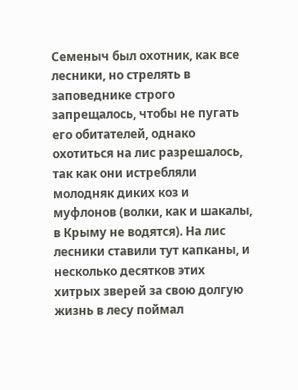Семеныч был охотник, как все лесники, но стрелять в заповеднике строго запрещалось, чтобы не пугать его обитателей, однако охотиться на лис разрешалось, так как они истребляли молодняк диких коз и муфлонов (волки, как и шакалы, в Крыму не водятся). На лис лесники ставили тут капканы, и несколько десятков этих хитрых зверей за свою долгую жизнь в лесу поймал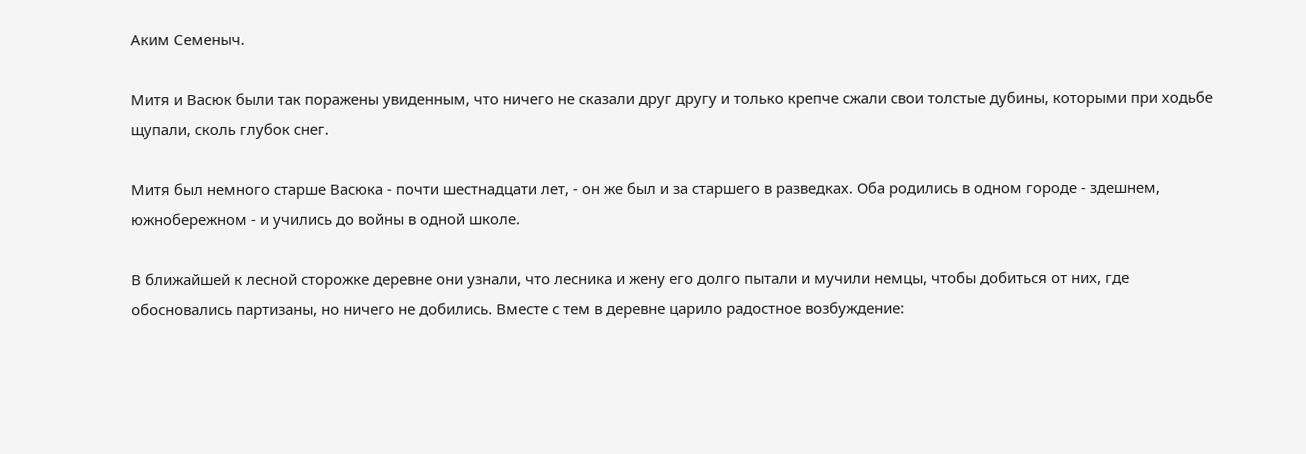Аким Семеныч.

Митя и Васюк были так поражены увиденным, что ничего не сказали друг другу и только крепче сжали свои толстые дубины, которыми при ходьбе щупали, сколь глубок снег.

Митя был немного старше Васюка - почти шестнадцати лет, - он же был и за старшего в разведках. Оба родились в одном городе - здешнем, южнобережном - и учились до войны в одной школе.

В ближайшей к лесной сторожке деревне они узнали, что лесника и жену его долго пытали и мучили немцы, чтобы добиться от них, где обосновались партизаны, но ничего не добились. Вместе с тем в деревне царило радостное возбуждение: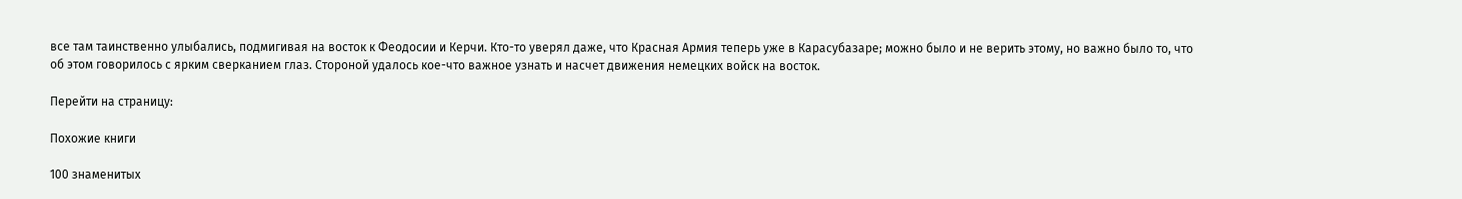все там таинственно улыбались, подмигивая на восток к Феодосии и Керчи. Кто-то уверял даже, что Красная Армия теперь уже в Карасубазаре; можно было и не верить этому, но важно было то, что об этом говорилось с ярким сверканием глаз. Стороной удалось кое-что важное узнать и насчет движения немецких войск на восток.

Перейти на страницу:

Похожие книги

100 знаменитых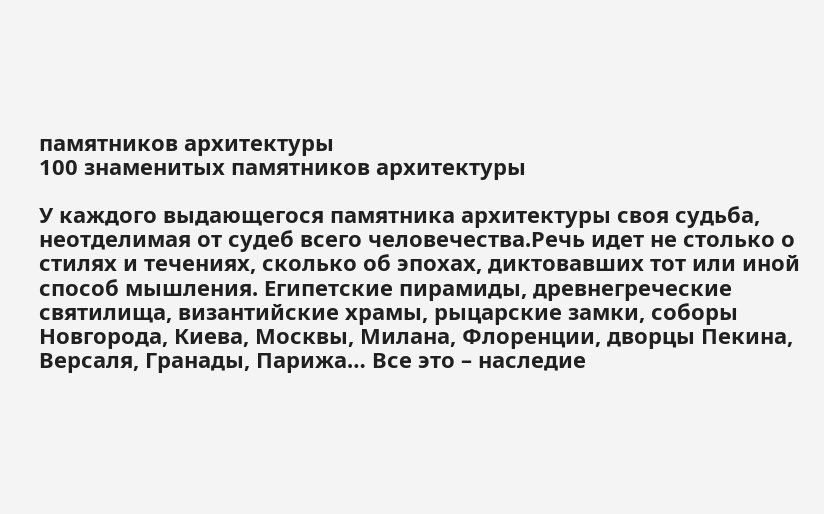памятников архитектуры
100 знаменитых памятников архитектуры

У каждого выдающегося памятника архитектуры своя судьба, неотделимая от судеб всего человечества.Речь идет не столько о стилях и течениях, сколько об эпохах, диктовавших тот или иной способ мышления. Египетские пирамиды, древнегреческие святилища, византийские храмы, рыцарские замки, соборы Новгорода, Киева, Москвы, Милана, Флоренции, дворцы Пекина, Версаля, Гранады, Парижа… Все это – наследие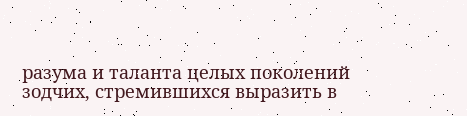разума и таланта целых поколений зодчих, стремившихся выразить в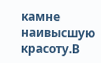камне наивысшую красоту.В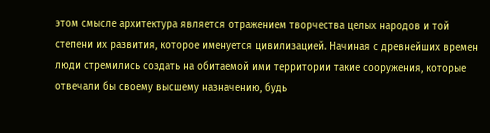этом смысле архитектура является отражением творчества целых народов и той степени их развития, которое именуется цивилизацией. Начиная с древнейших времен люди стремились создать на обитаемой ими территории такие сооружения, которые отвечали бы своему высшему назначению, будь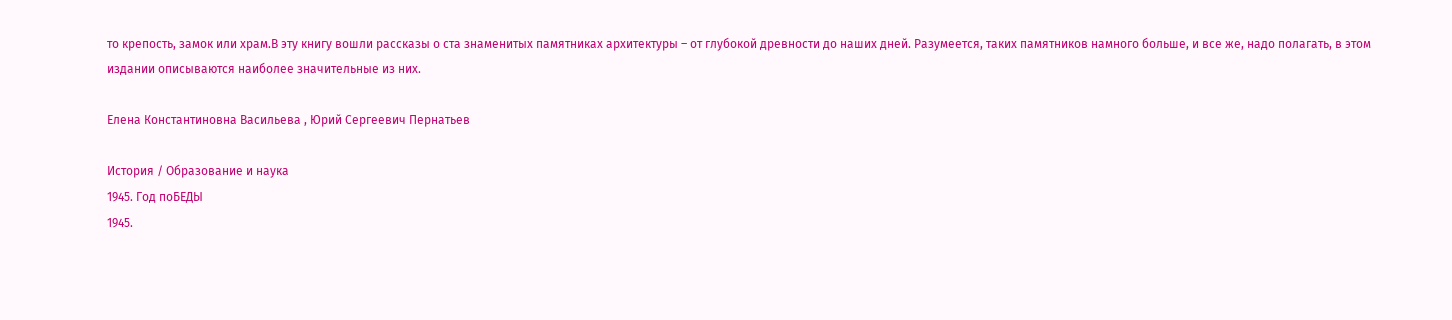то крепость, замок или храм.В эту книгу вошли рассказы о ста знаменитых памятниках архитектуры – от глубокой древности до наших дней. Разумеется, таких памятников намного больше, и все же, надо полагать, в этом издании описываются наиболее значительные из них.

Елена Константиновна Васильева , Юрий Сергеевич Пернатьев

История / Образование и наука
1945. Год поБЕДЫ
1945.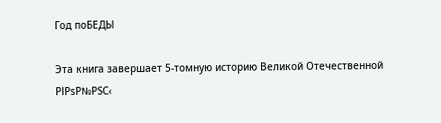Год поБЕДЫ

Эта книга завершает 5-томную историю Великой Отечественной РІРѕР№РЅС‹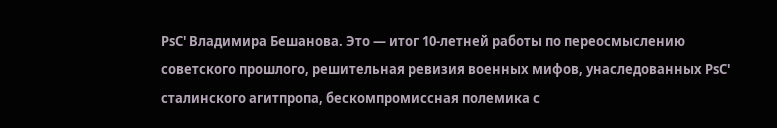РѕС' Владимира Бешанова. Это — итог 10-летней работы по переосмыслению советского прошлого, решительная ревизия военных мифов, унаследованных РѕС' сталинского агитпропа, бескомпромиссная полемика с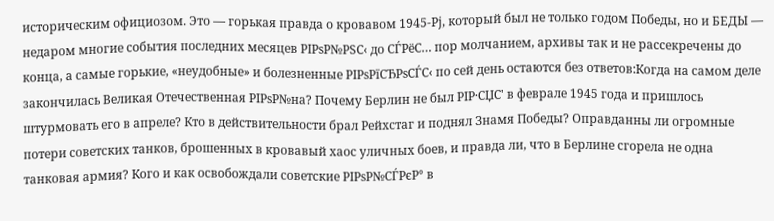историческим официозом. Это — горькая правда о кровавом 1945-Рј, который был не только годом Победы, но и БЕДЫ — недаром многие события последних месяцев РІРѕР№РЅС‹ до СЃРёС… пор молчанием, архивы так и не рассекречены до конца, а самые горькие, «неудобные» и болезненные РІРѕРїСЂРѕСЃС‹ по сей день остаются без ответов:Когда на самом деле закончилась Великая Отечественная РІРѕР№на? Почему Берлин не был РІР·СЏС' в феврале 1945 года и пришлось штурмовать его в апреле? Кто в действительности брал Рейхстаг и поднял Знамя Победы? Оправданны ли огромные потери советских танков, брошенных в кровавый хаос уличных боев, и правда ли, что в Берлине сгорела не одна танковая армия? Кого и как освобождали советские РІРѕР№СЃРєР° в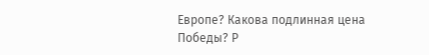Европе? Какова подлинная цена Победы? Р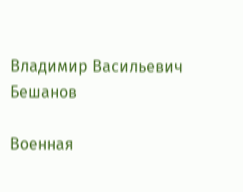Владимир Васильевич Бешанов

Военная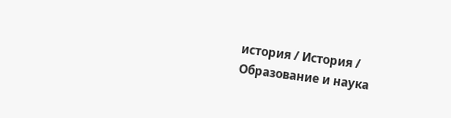история / История / Образование и наука